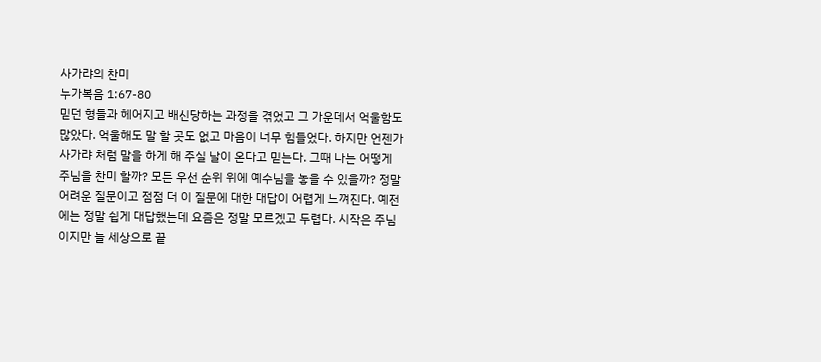사가랴의 찬미
누가복음 1:67-80
믿던 형들과 헤어지고 배신당하는 과정을 겪었고 그 가운데서 억울함도 많았다. 억울해도 말 할 곳도 없고 마음이 너무 힘들었다. 하지만 언젠가 사가랴 처럼 말을 하게 해 주실 날이 온다고 믿는다. 그때 나는 어떻게 주님을 찬미 할까? 모든 우선 순위 위에 예수님을 놓을 수 있을까? 정말 어려운 질문이고 점점 더 이 질문에 대한 대답이 어렵게 느껴진다. 예전에는 정말 쉽게 대답했는데 요즘은 정말 모르겠고 두렵다. 시작은 주님이지만 늘 세상으로 끝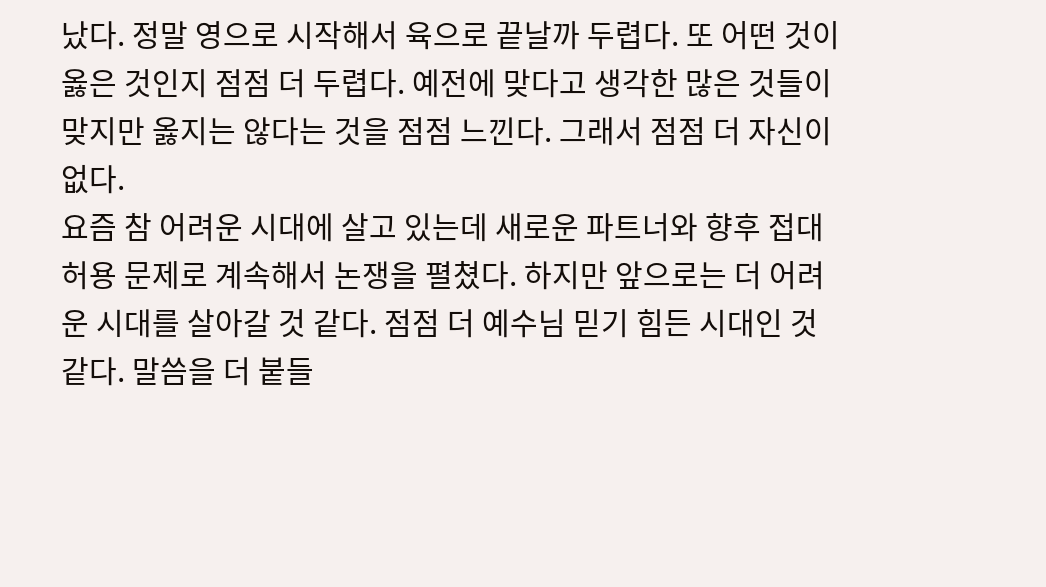났다. 정말 영으로 시작해서 육으로 끝날까 두렵다. 또 어떤 것이 옳은 것인지 점점 더 두렵다. 예전에 맞다고 생각한 많은 것들이 맞지만 옳지는 않다는 것을 점점 느낀다. 그래서 점점 더 자신이 없다.
요즘 참 어려운 시대에 살고 있는데 새로운 파트너와 향후 접대 허용 문제로 계속해서 논쟁을 펼쳤다. 하지만 앞으로는 더 어려운 시대를 살아갈 것 같다. 점점 더 예수님 믿기 힘든 시대인 것 같다. 말씀을 더 붙들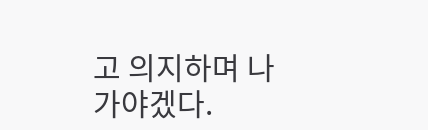고 의지하며 나가야겠다.